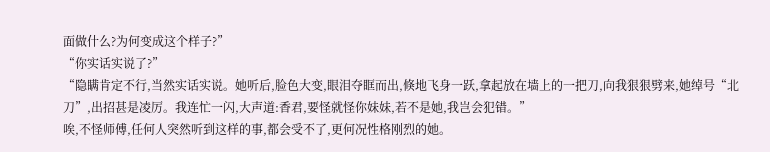面做什么?为何变成这个样子?”
“你实话实说了?”
“隐瞒肯定不行,当然实话实说。她听后,脸色大变,眼泪夺眶而出,倏地飞身一跃,拿起放在墙上的一把刀,向我狠狠劈来,她绰号“北刀”,出招甚是凌厉。我连忙一闪,大声道:香君,要怪就怪你妹妹,若不是她,我岂会犯错。”
唉,不怪师傅,任何人突然听到这样的事,都会受不了,更何况性格刚烈的她。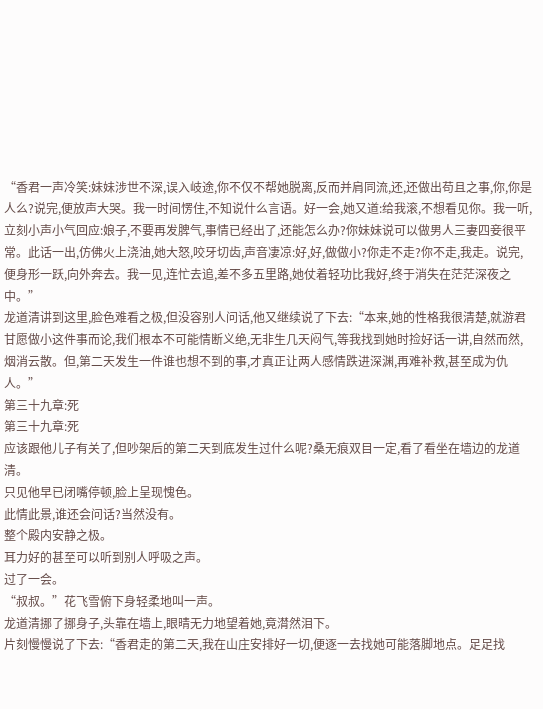“香君一声冷笑:妹妹涉世不深,误入岐途,你不仅不帮她脱离,反而并肩同流,还,还做出苟且之事,你,你是人么?说完,便放声大哭。我一时间愣住,不知说什么言语。好一会,她又道:给我滚,不想看见你。我一听,立刻小声小气回应:娘子,不要再发脾气,事情已经出了,还能怎么办?你妹妹说可以做男人三妻四妾很平常。此话一出,仿佛火上浇油,她大怒,咬牙切齿,声音凄凉:好,好,做做小?你走不走?你不走,我走。说完,便身形一跃,向外奔去。我一见,连忙去追,差不多五里路,她仗着轻功比我好,终于消失在茫茫深夜之中。”
龙道清讲到这里,脸色难看之极,但没容别人问话,他又继续说了下去:“本来,她的性格我很清楚,就游君甘愿做小这件事而论,我们根本不可能情断义绝,无非生几天闷气,等我找到她时捡好话一讲,自然而然,烟消云散。但,第二天发生一件谁也想不到的事,才真正让两人感情跌进深渊,再难补救,甚至成为仇人。”
第三十九章:死
第三十九章:死
应该跟他儿子有关了,但吵架后的第二天到底发生过什么呢?桑无痕双目一定,看了看坐在墙边的龙道清。
只见他早已闭嘴停顿,脸上呈现愧色。
此情此景,谁还会问话?当然没有。
整个殿内安静之极。
耳力好的甚至可以听到别人呼吸之声。
过了一会。
“叔叔。”花飞雪俯下身轻柔地叫一声。
龙道清挪了挪身子,头靠在墙上,眼晴无力地望着她,竟潸然泪下。
片刻慢慢说了下去:“香君走的第二天,我在山庄安排好一切,便逐一去找她可能落脚地点。足足找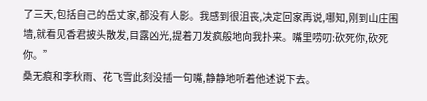了三天,包括自己的岳丈家,都没有人影。我感到很沮丧,决定回家再说,哪知,刚到山庄围墙,就看见香君披头散发,目露凶光,提着刀发疯般地向我扑来。嘴里唠叨:砍死你,砍死你。”
桑无痕和李秋雨、花飞雪此刻没插一句嘴,静静地听着他述说下去。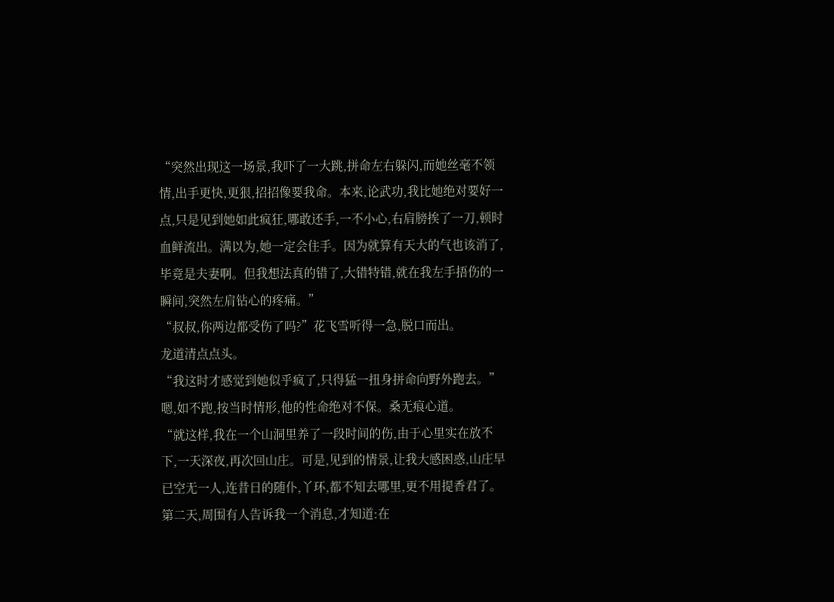“突然出现这一场景,我吓了一大跳,拼命左右躲闪,而她丝毫不领情,出手更快,更狠,招招像要我命。本来,论武功,我比她绝对要好一点,只是见到她如此疯狂,哪敢还手,一不小心,右肩膀挨了一刀,顿时血鲜流出。满以为,她一定会住手。因为就算有天大的气也该消了,毕竟是夫妻啊。但我想法真的错了,大错特错,就在我左手捂伤的一瞬间,突然左肩钻心的疼痛。”
“叔叔,你两边都受伤了吗?”花飞雪听得一急,脱口而出。
龙道清点点头。
“我这时才感觉到她似乎疯了,只得猛一扭身拼命向野外跑去。”
嗯,如不跑,按当时情形,他的性命绝对不保。桑无痕心道。
“就这样,我在一个山洞里养了一段时间的伤,由于心里实在放不下,一天深夜,再次回山庄。可是,见到的情景,让我大感困惑,山庄早已空无一人,连昔日的随仆,丫环,都不知去哪里,更不用提香君了。第二天,周围有人告诉我一个消息,才知道:在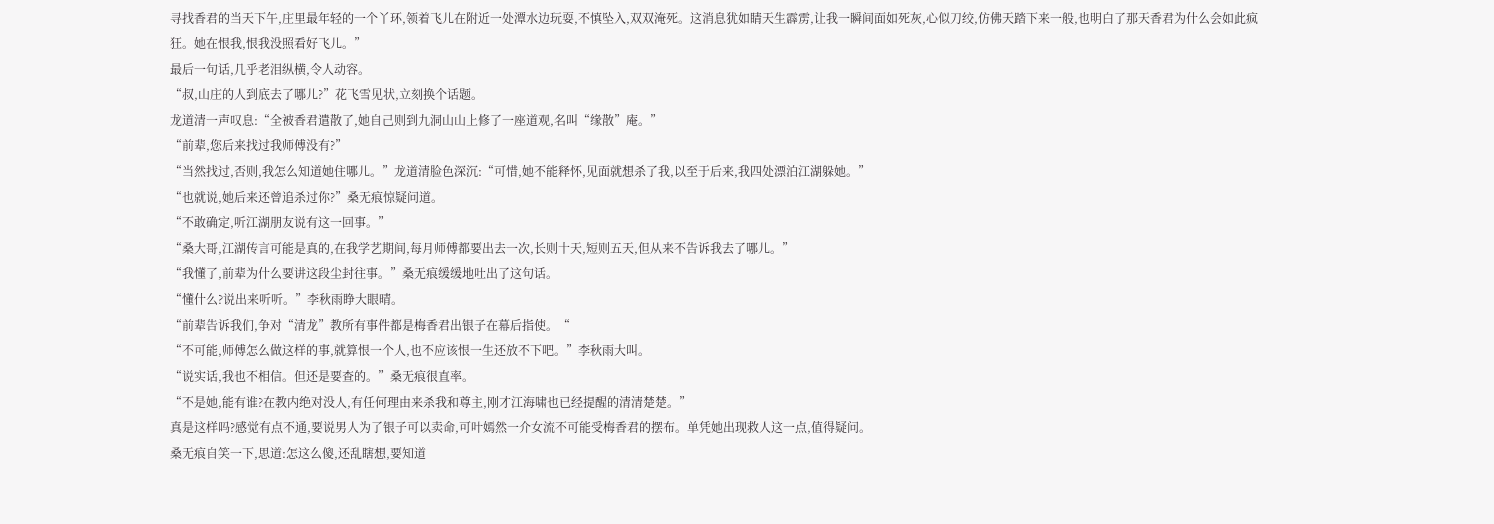寻找香君的当天下午,庄里最年轻的一个丫环,领着飞儿在附近一处潭水边玩耍,不慎坠入,双双淹死。这消息犹如睛天生霹雳,让我一瞬间面如死灰,心似刀绞,仿佛天踏下来一般,也明白了那天香君为什么会如此疯狂。她在恨我,恨我没照看好飞儿。”
最后一句话,几乎老泪纵横,令人动容。
“叔,山庄的人到底去了哪儿?”花飞雪见状,立刻换个话题。
龙道清一声叹息:“全被香君遣散了,她自己则到九洞山山上修了一座道观,名叫“缘散”庵。”
“前辈,您后来找过我师傅没有?”
“当然找过,否则,我怎么知道她住哪儿。”龙道清脸色深沉:“可惜,她不能释怀,见面就想杀了我,以至于后来,我四处漂泊江湖躲她。”
“也就说,她后来还曾追杀过你?”桑无痕惊疑问道。
“不敢确定,听江湖朋友说有这一回事。”
“桑大哥,江湖传言可能是真的,在我学艺期间,每月师傅都要出去一次,长则十天,短则五天,但从来不告诉我去了哪儿。”
“我懂了,前辈为什么要讲这段尘封往事。”桑无痕缓缓地吐出了这句话。
“懂什么?说出来听听。”李秋雨睁大眼晴。
“前辈告诉我们,争对“清龙”教所有事件都是梅香君出银子在幕后指使。“
“不可能,师傅怎么做这样的事,就算恨一个人,也不应该恨一生还放不下吧。”李秋雨大叫。
“说实话,我也不相信。但还是要查的。”桑无痕很直率。
“不是她,能有谁?在教内绝对没人,有任何理由来杀我和尊主,刚才江海啸也已经提醒的清清楚楚。”
真是这样吗?感觉有点不通,要说男人为了银子可以卖命,可叶嫣然一介女流不可能受梅香君的摆布。单凭她出现救人这一点,值得疑问。
桑无痕自笑一下,思道:怎这么傻,还乱瞎想,要知道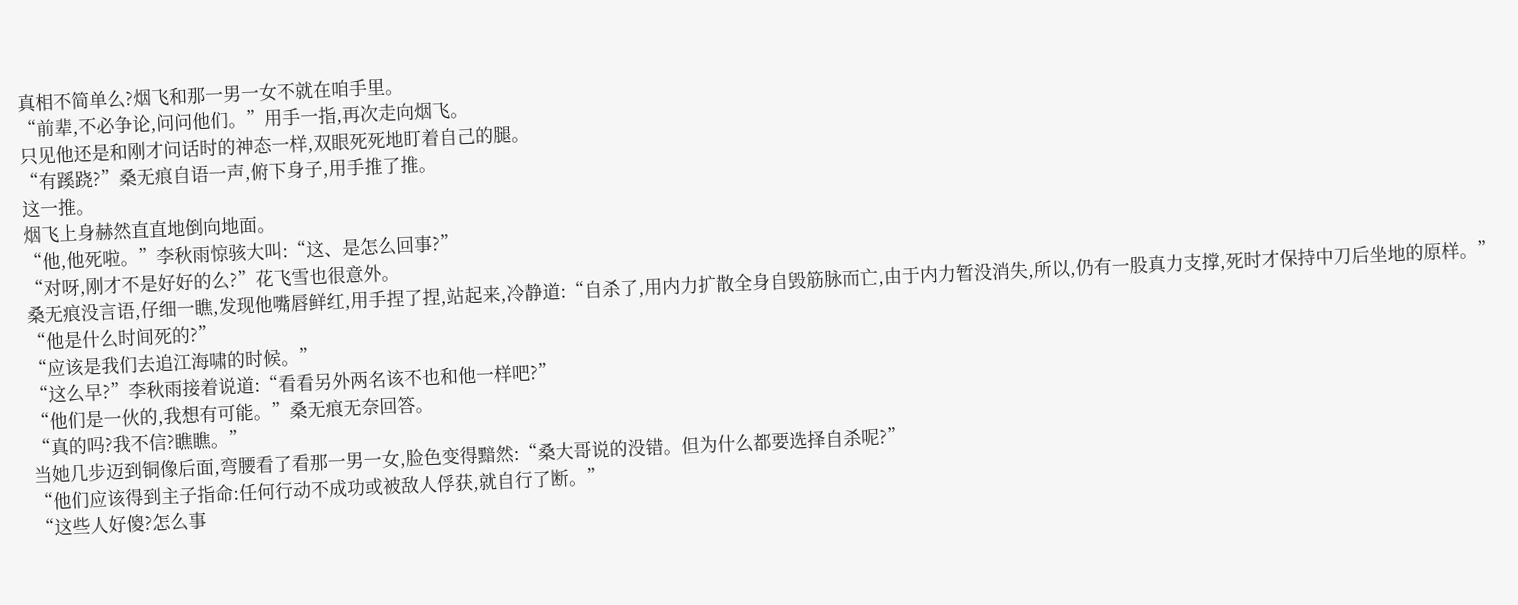真相不简单么?烟飞和那一男一女不就在咱手里。
“前辈,不必争论,问问他们。”用手一指,再次走向烟飞。
只见他还是和刚才问话时的神态一样,双眼死死地盯着自己的腿。
“有蹊跷?”桑无痕自语一声,俯下身子,用手推了推。
这一推。
烟飞上身赫然直直地倒向地面。
“他,他死啦。”李秋雨惊骇大叫:“这、是怎么回事?”
“对呀,刚才不是好好的么?”花飞雪也很意外。
桑无痕没言语,仔细一瞧,发现他嘴唇鲜红,用手捏了捏,站起来,冷静道:“自杀了,用内力扩散全身自毁筋脉而亡,由于内力暂没消失,所以,仍有一股真力支撑,死时才保持中刀后坐地的原样。”
“他是什么时间死的?”
“应该是我们去追江海啸的时候。”
“这么早?”李秋雨接着说道:“看看另外两名该不也和他一样吧?”
“他们是一伙的,我想有可能。”桑无痕无奈回答。
“真的吗?我不信?瞧瞧。”
当她几步迈到铜像后面,弯腰看了看那一男一女,脸色变得黯然:“桑大哥说的没错。但为什么都要选择自杀呢?”
“他们应该得到主子指命:任何行动不成功或被敌人俘获,就自行了断。”
“这些人好傻?怎么事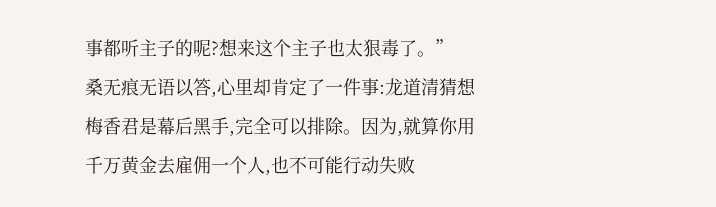事都听主子的呢?想来这个主子也太狠毒了。”
桑无痕无语以答,心里却肯定了一件事:龙道清猜想梅香君是幕后黑手,完全可以排除。因为,就算你用千万黄金去雇佣一个人,也不可能行动失败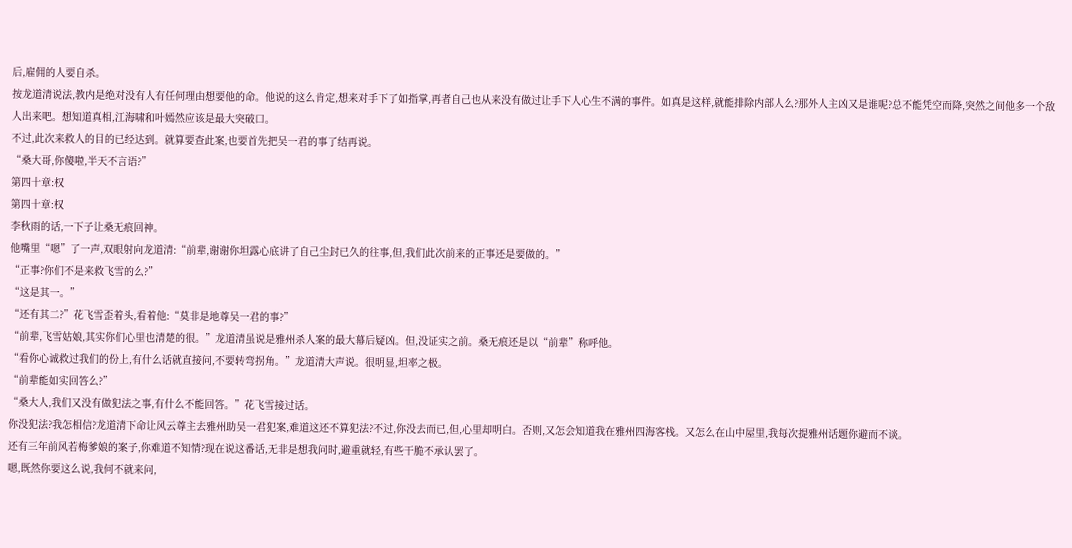后,雇佣的人要自杀。
按龙道清说法,教内是绝对没有人有任何理由想要他的命。他说的这么肯定,想来对手下了如指掌,再者自己也从来没有做过让手下人心生不满的事件。如真是这样,就能排除内部人么?那外人主凶又是谁呢?总不能凭空而降,突然之间他多一个敌人出来吧。想知道真相,江海啸和叶嫣然应该是最大突破口。
不过,此次来救人的目的已经达到。就算要查此案,也要首先把吴一君的事了结再说。
“桑大哥,你傻啦,半天不言语?”
第四十章:权
第四十章:权
李秋雨的话,一下子让桑无痕回神。
他嘴里“嗯”了一声,双眼射向龙道清:“前辈,谢谢你坦露心底讲了自己尘封已久的往事,但,我们此次前来的正事还是要做的。”
“正事?你们不是来救飞雪的么?”
“这是其一。”
“还有其二?”花飞雪歪着头,看着他:“莫非是地尊吴一君的事?”
“前辈,飞雪姑娘,其实你们心里也清楚的很。”龙道清虽说是雅州杀人案的最大幕后疑凶。但,没证实之前。桑无痕还是以“前辈”称呼他。
“看你心诚救过我们的份上,有什么话就直接问,不要转弯拐角。”龙道清大声说。很明显,坦率之极。
“前辈能如实回答么?”
“桑大人,我们又没有做犯法之事,有什么不能回答。”花飞雪接过话。
你没犯法?我怎相信?龙道清下命让风云尊主去雅州助吴一君犯案,难道这还不算犯法?不过,你没去而已,但,心里却明白。否则,又怎会知道我在雅州四海客栈。又怎么在山中屋里,我每次提雅州话题你避而不谈。
还有三年前风若梅爹娘的案子,你难道不知情?现在说这番话,无非是想我问时,避重就轻,有些干脆不承认罢了。
嗯,既然你要这么说,我何不就来问,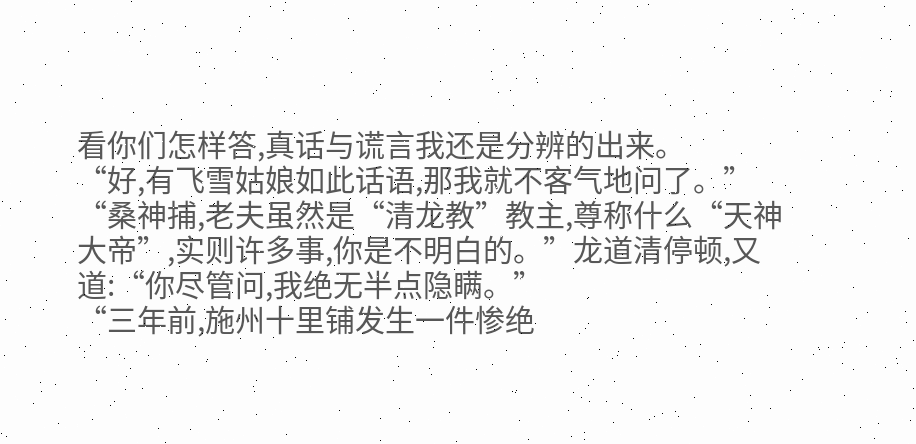看你们怎样答,真话与谎言我还是分辨的出来。
“好,有飞雪姑娘如此话语,那我就不客气地问了。”
“桑神捕,老夫虽然是“清龙教”教主,尊称什么“天神大帝”,实则许多事,你是不明白的。”龙道清停顿,又道:“你尽管问,我绝无半点隐瞒。”
“三年前,施州十里铺发生一件惨绝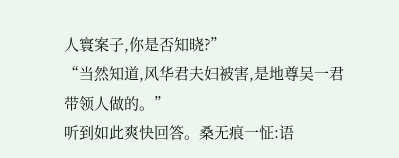人寰案子,你是否知晓?”
“当然知道,风华君夫妇被害,是地尊吴一君带领人做的。”
听到如此爽快回答。桑无痕一怔:语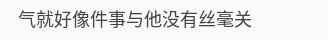气就好像件事与他没有丝毫关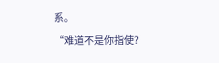系。
“难道不是你指使?